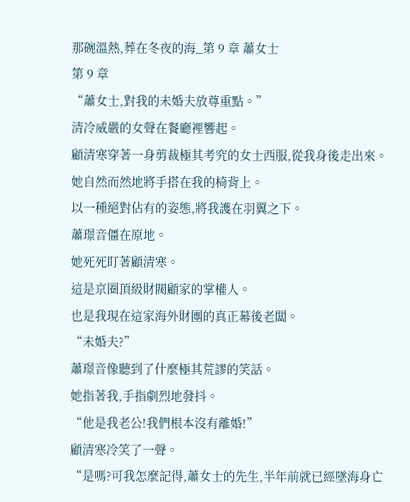那碗溫熱,葬在冬夜的海_第 9 章 蕭女士
第 9 章
“蕭女士,對我的未婚夫放尊重點。”
清冷威嚴的女聲在餐廳裡響起。
顧清寒穿著一身剪裁極其考究的女士西服,從我身後走出來。
她自然而然地將手搭在我的椅背上。
以一種絕對佔有的姿態,將我護在羽翼之下。
蕭璟音僵在原地。
她死死盯著顧清寒。
這是京圈頂級財閥顧家的掌權人。
也是我現在這家海外財團的真正幕後老闆。
“未婚夫?”
蕭璟音像聽到了什麼極其荒謬的笑話。
她指著我,手指劇烈地發抖。
“他是我老公!我們根本沒有離婚!”
顧清寒冷笑了一聲。
“是嗎?可我怎麼記得,蕭女士的先生,半年前就已經墜海身亡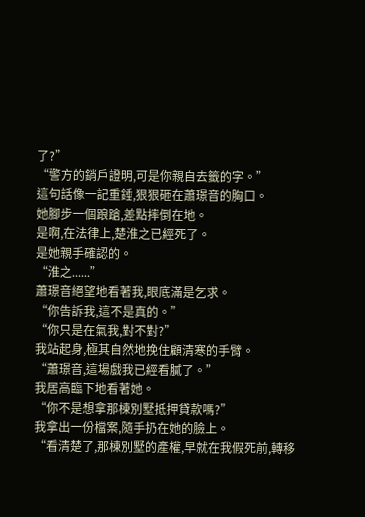了?”
“警方的銷戶證明,可是你親自去籤的字。”
這句話像一記重錘,狠狠砸在蕭璟音的胸口。
她腳步一個踉蹌,差點摔倒在地。
是啊,在法律上,楚淮之已經死了。
是她親手確認的。
“淮之......”
蕭璟音絕望地看著我,眼底滿是乞求。
“你告訴我,這不是真的。”
“你只是在氣我,對不對?”
我站起身,極其自然地挽住顧清寒的手臂。
“蕭璟音,這場戲我已經看膩了。”
我居高臨下地看著她。
“你不是想拿那棟別墅抵押貸款嗎?”
我拿出一份檔案,隨手扔在她的臉上。
“看清楚了,那棟別墅的產權,早就在我假死前,轉移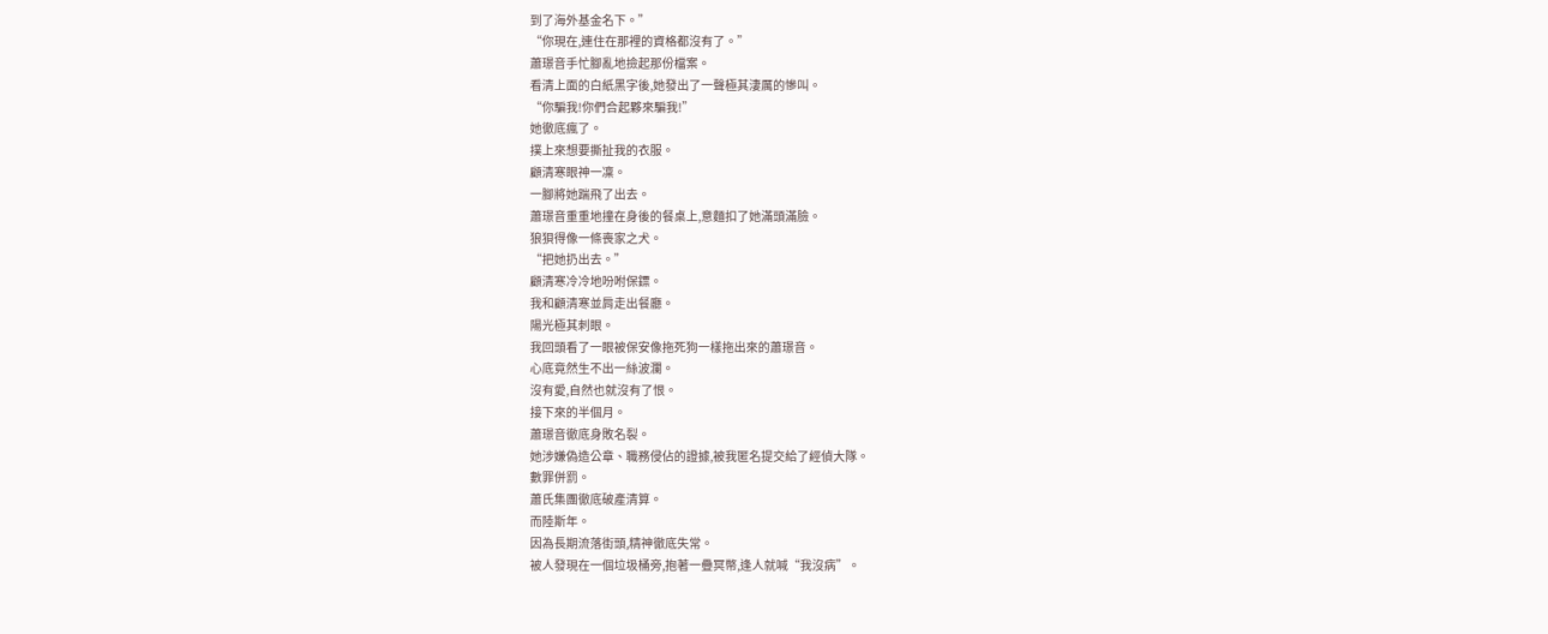到了海外基金名下。”
“你現在,連住在那裡的資格都沒有了。”
蕭璟音手忙腳亂地撿起那份檔案。
看清上面的白紙黑字後,她發出了一聲極其淒厲的慘叫。
“你騙我!你們合起夥來騙我!”
她徹底瘋了。
撲上來想要撕扯我的衣服。
顧清寒眼神一凜。
一腳將她踹飛了出去。
蕭璟音重重地撞在身後的餐桌上,意麵扣了她滿頭滿臉。
狼狽得像一條喪家之犬。
“把她扔出去。”
顧清寒冷冷地吩咐保鏢。
我和顧清寒並肩走出餐廳。
陽光極其刺眼。
我回頭看了一眼被保安像拖死狗一樣拖出來的蕭璟音。
心底竟然生不出一絲波瀾。
沒有愛,自然也就沒有了恨。
接下來的半個月。
蕭璟音徹底身敗名裂。
她涉嫌偽造公章、職務侵佔的證據,被我匿名提交給了經偵大隊。
數罪併罰。
蕭氏集團徹底破產清算。
而陸斯年。
因為長期流落街頭,精神徹底失常。
被人發現在一個垃圾桶旁,抱著一疊冥幣,逢人就喊“我沒病”。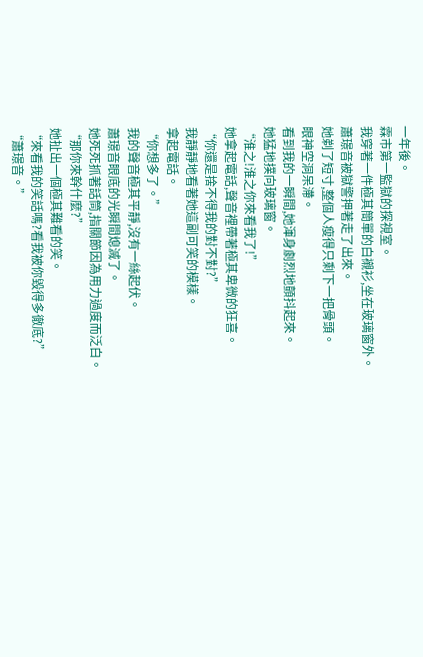一年後。
霖市第一監獄的探視室。
我穿著一件極其簡單的白襯衫,坐在玻璃窗外。
蕭璟音被獄警押著走了出來。
她剃了短寸,整個人瘦得只剩下一把骨頭。
眼神空洞呆滯。
看到我的一瞬間,她渾身劇烈地顫抖起來。
她猛地撲向玻璃窗。
“淮之!淮之你來看我了!”
她拿起電話,聲音裡帶著極其卑微的狂喜。
“你還是捨不得我的對不對?”
我靜靜地看著她這副可笑的模樣。
拿起電話。
“你想多了。”
我的聲音極其平靜,沒有一絲起伏。
蕭璟音眼底的光瞬間熄滅了。
她死死抓著話筒,指關節因為用力過度而泛白。
“那你來幹什麼?”
她扯出一個極其難看的笑。
“來看我的笑話嗎?看我被你毀得多徹底?”
“蕭璟音。”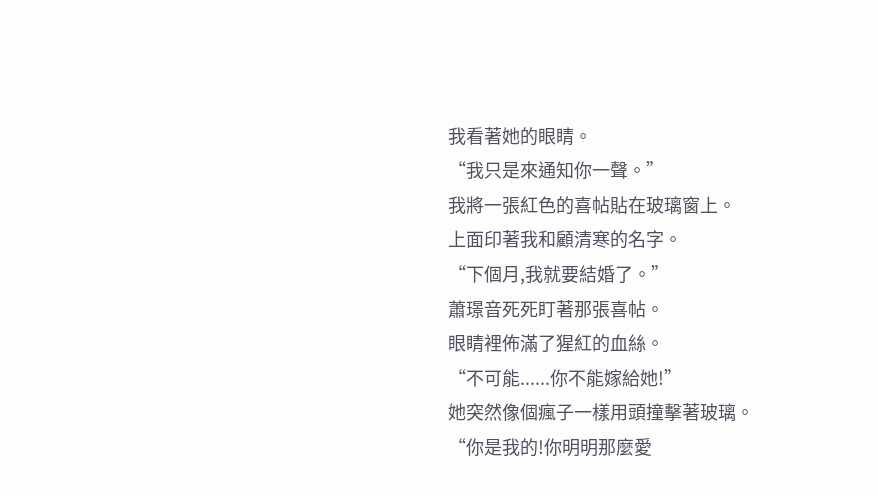我看著她的眼睛。
“我只是來通知你一聲。”
我將一張紅色的喜帖貼在玻璃窗上。
上面印著我和顧清寒的名字。
“下個月,我就要結婚了。”
蕭璟音死死盯著那張喜帖。
眼睛裡佈滿了猩紅的血絲。
“不可能......你不能嫁給她!”
她突然像個瘋子一樣用頭撞擊著玻璃。
“你是我的!你明明那麼愛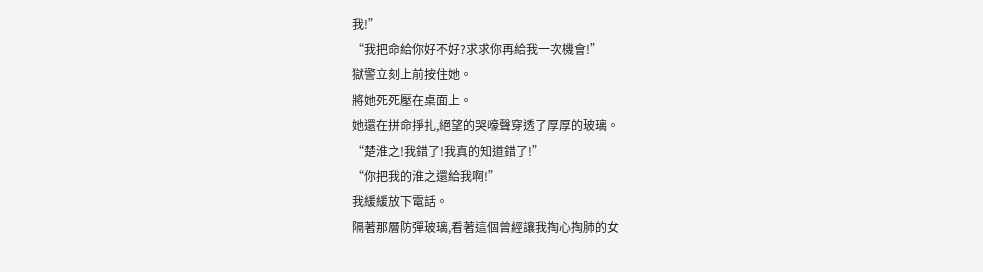我!”
“我把命給你好不好?求求你再給我一次機會!”
獄警立刻上前按住她。
將她死死壓在桌面上。
她還在拼命掙扎,絕望的哭嚎聲穿透了厚厚的玻璃。
“楚淮之!我錯了!我真的知道錯了!”
“你把我的淮之還給我啊!”
我緩緩放下電話。
隔著那層防彈玻璃,看著這個曾經讓我掏心掏肺的女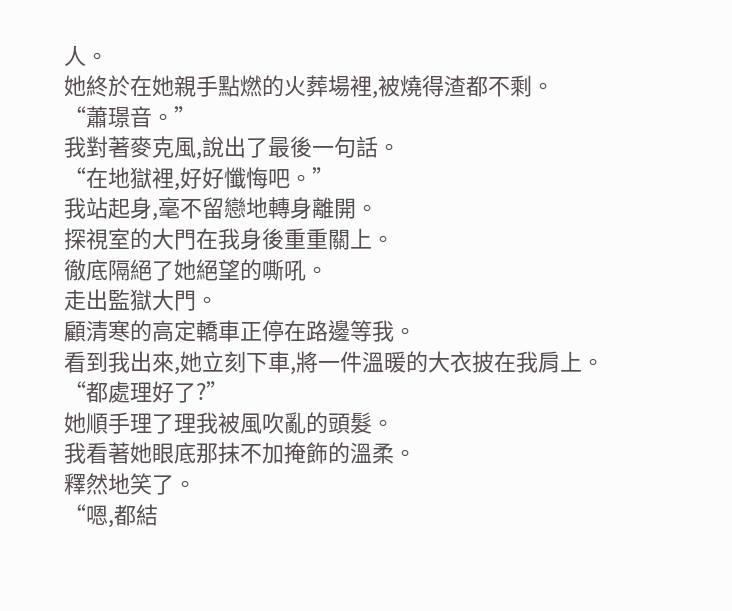人。
她終於在她親手點燃的火葬場裡,被燒得渣都不剩。
“蕭璟音。”
我對著麥克風,說出了最後一句話。
“在地獄裡,好好懺悔吧。”
我站起身,毫不留戀地轉身離開。
探視室的大門在我身後重重關上。
徹底隔絕了她絕望的嘶吼。
走出監獄大門。
顧清寒的高定轎車正停在路邊等我。
看到我出來,她立刻下車,將一件溫暖的大衣披在我肩上。
“都處理好了?”
她順手理了理我被風吹亂的頭髮。
我看著她眼底那抹不加掩飾的溫柔。
釋然地笑了。
“嗯,都結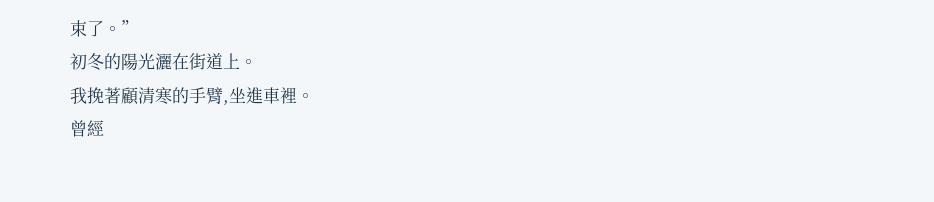束了。”
初冬的陽光灑在街道上。
我挽著顧清寒的手臂,坐進車裡。
曾經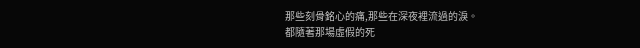那些刻骨銘心的痛,那些在深夜裡流過的淚。
都隨著那場虛假的死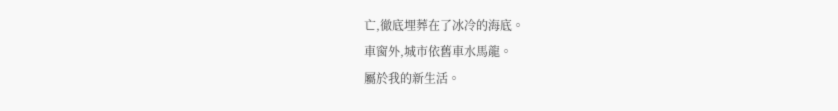亡,徹底埋葬在了冰冷的海底。
車窗外,城市依舊車水馬龍。
屬於我的新生活。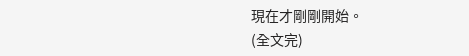現在才剛剛開始。
(全文完)